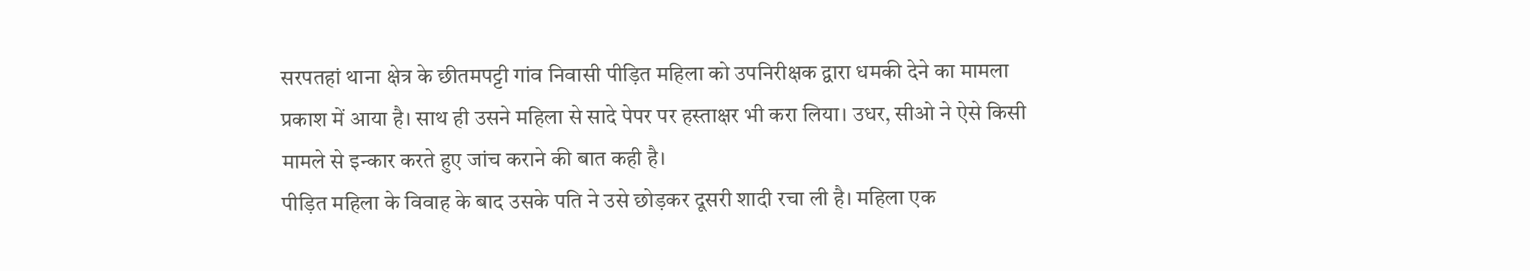सरपतहां थाना क्षेत्र के छीतमपट्टी गांव निवासी पीड़ित महिला को उपनिरीक्षक द्वारा धमकी देने का मामला प्रकाश में आया है। साथ ही उसने महिला से सादे पेपर पर हस्ताक्षर भी करा लिया। उधर, सीओ ने ऐसे किसी मामले से इन्कार करते हुए जांच कराने की बात कही है।
पीड़ित महिला के विवाह के बाद उसके पति ने उसे छोड़कर दूसरी शादी रचा ली है। महिला एक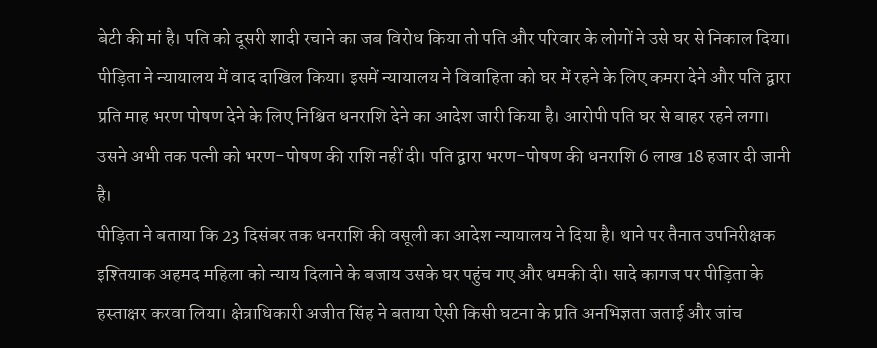बेटी की मां है। पति को दूसरी शादी रचाने का जब विरोध किया तो पति और परिवार के लोगों ने उसे घर से निकाल दिया। पीड़िता ने न्यायालय में वाद दाखिल किया। इसमें न्यायालय ने विवाहिता को घर में रहने के लिए कमरा देने और पति द्वारा प्रति माह भरण पोषण देने के लिए निश्चित धनराशि देने का आदेश जारी किया है। आरोपी पति घर से बाहर रहने लगा। उसने अभी तक पत्नी को भरण-पोषण की राशि नहीं दी। पति द्वारा भरण-पोषण की धनराशि 6 लाख 18 हजार दी जानी है।
पीड़िता ने बताया कि 23 दिसंबर तक धनराशि की वसूली का आदेश न्यायालय ने दिया है। थाने पर तैनात उपनिरीक्षक इश्तियाक अहमद महिला को न्याय दिलाने के बजाय उसके घर पहुंच गए और धमकी दी। सादे कागज पर पीड़िता के हस्ताक्षर करवा लिया। क्षेत्राधिकारी अजीत सिंह ने बताया ऐसी किसी घटना के प्रति अनभिज्ञता जताई और जांच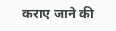कराए जाने की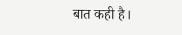बात कही है।